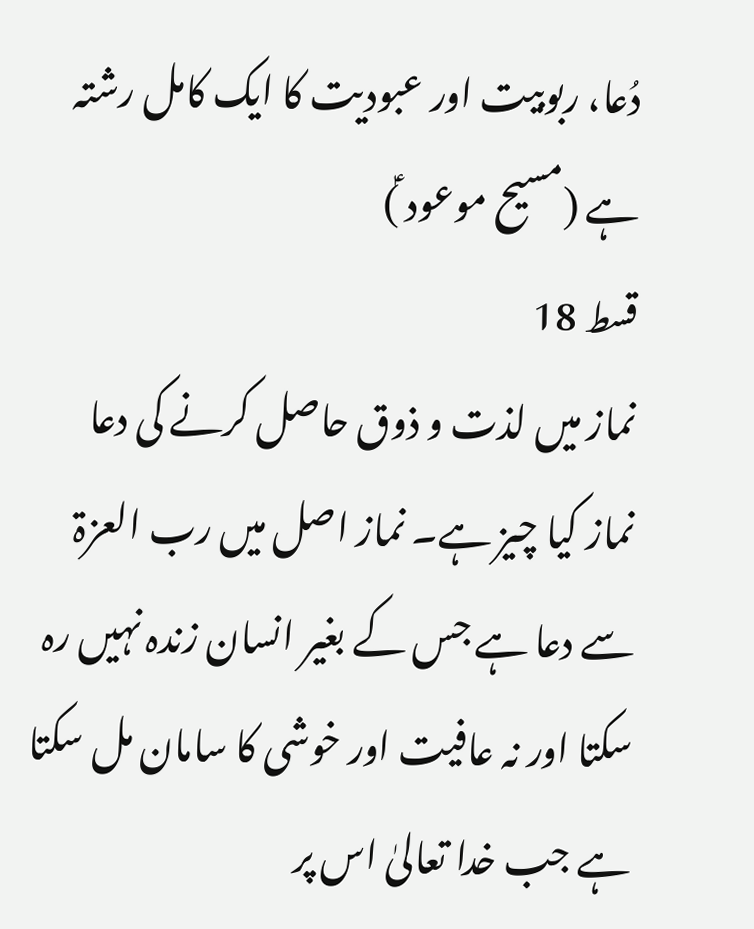دُعا، ربوبیت اور عبودیت کا ایک کامل رشتہ ہے (مسیح موعود ؑ)
قسط 18
نماز میں لذت و ذوق حاصل کرنے کی دعا
نماز کیا چیز ہے۔ نماز اصل میں رب العزۃ سے دعا ہے جس کے بغیر انسان زندہ نہیں رہ سکتا اور نہ عافیت اور خوشی کا سامان مل سکتا ہے جب خدا تعالیٰ اس پر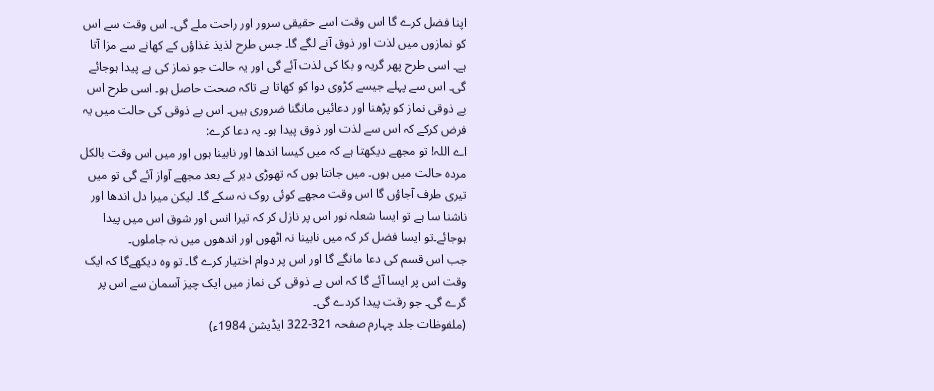اپنا فضل کرے گا اس وقت اسے حقیقی سرور اور راحت ملے گی۔ اس وقت سے اس کو نمازوں میں لذت اور ذوق آنے لگے گا۔ جس طرح لذیذ غذاؤں کے کھانے سے مزا آتا ہے۔ اسی طرح پھر گریہ و بکا کی لذت آئے گی اور یہ حالت جو نماز کی ہے پیدا ہوجائے گی۔ اس سے پہلے جیسے کڑوی دوا کو کھاتا ہے تاکہ صحت حاصل ہو۔ اسی طرح اس بے ذوقی نماز کو پڑھنا اور دعائیں مانگنا ضروری ہیں۔ اس بے ذوقی کی حالت میں یہ فرض کرکے کہ اس سے لذت اور ذوق پیدا ہو۔ یہ دعا کرے:
اے اللہ! تو مجھے دیکھتا ہے کہ میں کیسا اندھا اور نابینا ہوں اور میں اس وقت بالکل مردہ حالت میں ہوں۔ میں جانتا ہوں کہ تھوڑی دیر کے بعد مجھے آواز آئے گی تو میں تیری طرف آجاؤں گا اس وقت مجھے کوئی روک نہ سکے گا۔ لیکن میرا دل اندھا اور ناشنا سا ہے تو ایسا شعلہ نور اس پر نازل کر کہ تیرا انس اور شوق اس میں پیدا ہوجائے۔تو ایسا فضل کر کہ میں نابینا نہ اٹھوں اور اندھوں میں نہ جاملوں۔
جب اس قسم کی دعا مانگے گا اور اس پر دوام اختیار کرے گا۔ تو وہ دیکھےگا کہ ایک وقت اس پر ایسا آئے گا کہ اس بے ذوقی کی نماز میں ایک چیز آسمان سے اس پر گرے گی۔ جو رقت پیدا کردے گی۔
(ملفوظات جلد چہارم صفحہ 321-322 ایڈیشن 1984ء)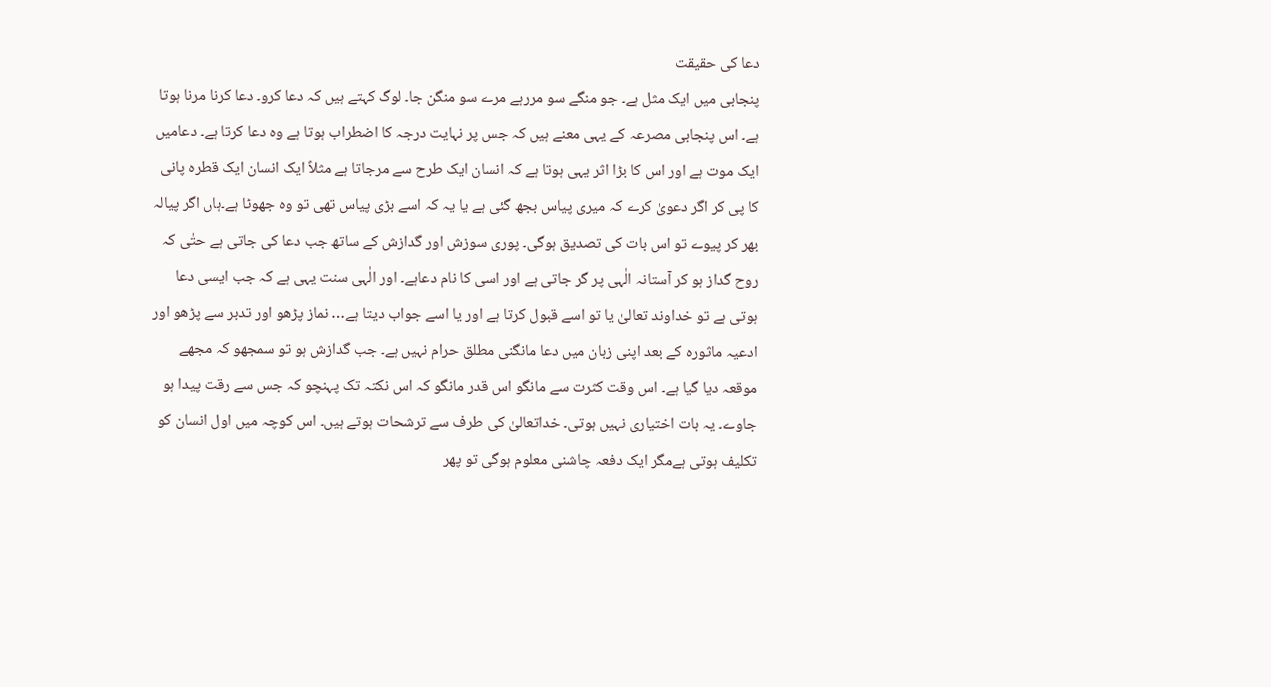دعا کی حقیقت
پنجابی میں ایک مثل ہے۔ جو منگے سو مررہے مرے سو منگن جا۔ لوگ کہتے ہیں کہ دعا کرو۔ دعا کرنا مرنا ہوتا ہے۔ اس پنجابی مصرعہ کے یہی معنے ہیں کہ جس پر نہایت درجہ کا اضطراب ہوتا ہے وہ دعا کرتا ہے۔ دعامیں ایک موت ہے اور اس کا بڑا اثر یہی ہوتا ہے کہ انسان ایک طرح سے مرجاتا ہے مثلاً ایک انسان ایک قطرہ پانی کا پی کر اگر دعویٰ کرے کہ میری پیاس بجھ گئی ہے یا یہ کہ اسے بڑی پیاس تھی تو وہ جھوٹا ہے۔ہاں اگر پیالہ بھر کر پیوے تو اس بات کی تصدیق ہوگی۔ پوری سوزش اور گدازش کے ساتھ جب دعا کی جاتی ہے حتٰی کہ روح گداز ہو کر آستانہ الٰہی پر گر جاتی ہے اور اسی کا نام دعاہے۔ اور الٰہی سنت یہی ہے کہ جب ایسی دعا ہوتی ہے تو خداوند تعالیٰ یا تو اسے قبول کرتا ہے اور یا اسے جواب دیتا ہے… نماز پڑھو اور تدبر سے پڑھو اور ادعیہ ماثورہ کے بعد اپنی زبان میں دعا مانگنی مطلق حرام نہیں ہے۔ جب گدازش ہو تو سمجھو کہ مجھے موقعہ دیا گیا ہے۔ اس وقت کثرت سے مانگو اس قدر مانگو کہ اس نکتہ تک پہنچو کہ جس سے رقت پیدا ہو جاوے۔ یہ بات اختیاری نہیں ہوتی۔ خداتعالیٰ کی طرف سے ترشحات ہوتے ہیں۔ اس کوچہ میں اول انسان کو تکلیف ہوتی ہےمگر ایک دفعہ چاشنی معلوم ہوگی تو پھر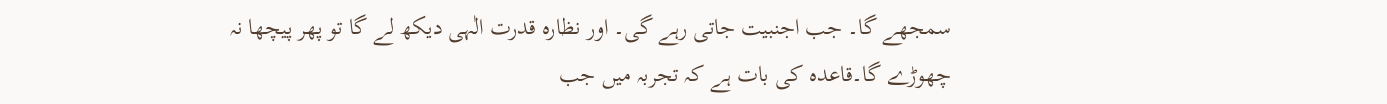سمجھے گا۔ جب اجنبیت جاتی رہے گی۔ اور نظارہ قدرت الٰہی دیکھ لے گا تو پھر پیچھا نہ چھوڑے گا۔قاعدہ کی بات ہے کہ تجربہ میں جب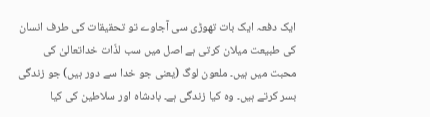ایک دفعہ ایک بات تھوڑی سی آجاوے تو تحقیقات کی طرف انسان کی طبیعت میلان کرتی ہے اصل میں سب لذّات خداتعالیٰ کی محبت میں ہیں۔ ملعون لوگ (یعنی جو خدا سے دور ہیں) جو زندگی بسر کرتے ہیں۔ وہ کیا زندگی ہے۔ بادشاہ اور سلاطین کی کیا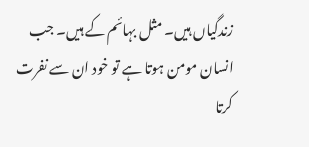زندگیاں ہیں۔ مثل بہائم کے ہیں۔ جب انسان مومن ہوتا ہے تو خود ان سے نفرت کرتا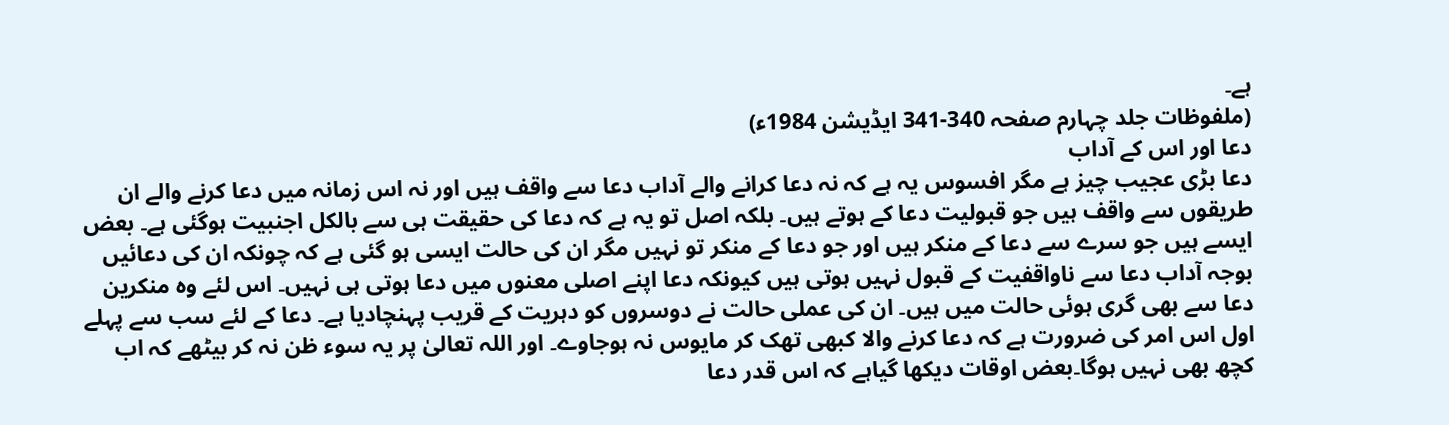ہے۔
(ملفوظات جلد چہارم صفحہ 340-341 ایڈیشن 1984ء)
دعا اور اس کے آداب
دعا بڑی عجیب چیز ہے مگر افسوس یہ ہے کہ نہ دعا کرانے والے آداب دعا سے واقف ہیں اور نہ اس زمانہ میں دعا کرنے والے ان طریقوں سے واقف ہیں جو قبولیت دعا کے ہوتے ہیں۔ بلکہ اصل تو یہ ہے کہ دعا کی حقیقت ہی سے بالکل اجنبیت ہوگئی ہے۔ بعض ایسے ہیں جو سرے سے دعا کے منکر ہیں اور جو دعا کے منکر تو نہیں مگر ان کی حالت ایسی ہو گئی ہے کہ چونکہ ان کی دعائیں بوجہ آداب دعا سے ناواقفیت کے قبول نہیں ہوتی ہیں کیونکہ دعا اپنے اصلی معنوں میں دعا ہوتی ہی نہیں۔ اس لئے وہ منکرین دعا سے بھی گری ہوئی حالت میں ہیں۔ ان کی عملی حالت نے دوسروں کو دہریت کے قریب پہنچادیا ہے۔ دعا کے لئے سب سے پہلے اول اس امر کی ضرورت ہے کہ دعا کرنے والا کبھی تھک کر مایوس نہ ہوجاوے۔ اور اللہ تعالیٰ پر یہ سوء ظن نہ کر بیٹھے کہ اب کچھ بھی نہیں ہوگا۔بعض اوقات دیکھا گیاہے کہ اس قدر دعا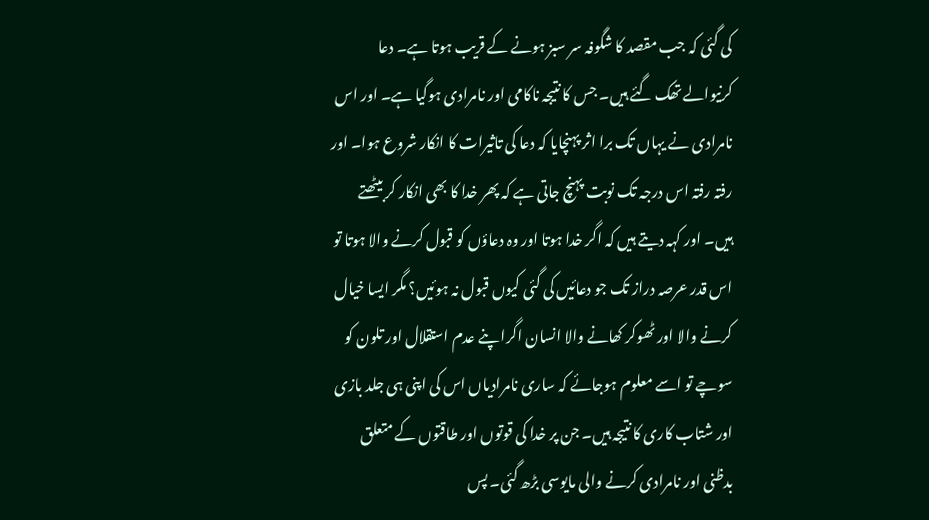کی گئی کہ جب مقصد کا شگوفہ سر سبز ہونے کے قریب ہوتا ہے۔ دعا کرنیوالے تھک گئے ہیں۔ جس کا نتیجہ ناکامی اور نامرادی ہوگیا ہے۔ اور اس نامرادی نے یہاں تک برا اثر پہنچایا کہ دعا کی تاثیرات کا انکار شروع ہوا۔ اور رفتہ رفتہ اس درجہ تک نوبت پہنچ جاتی ہے کہ پھر خدا کا بھی انکار کر بیٹھتے ہیں۔ اور کہہ دیتے ہیں کہ اگر خدا ہوتا اور وہ دعاؤں کو قبول کرنے والا ہوتا تو اس قدر عرصہ دراز تک جو دعائیں کی گئی کیوں قبول نہ ہوئیں؟ مگر ایسا خیال کرنے والا اور ٹھوکر کھانے والا انسان اگرا پنے عدم استقلال اور تلون کو سوچے تو اسے معلوم ہوجائے کہ ساری نامرادیاں اس کی اپنی ہی جلد بازی اور شتاب کاری کا نتیجہ ہیں۔ جن پر خدا کی قوتوں اور طاقتوں کے متعلق بدظنی اور نامرادی کرنے والی مایوسی بڑھ گئی۔ پس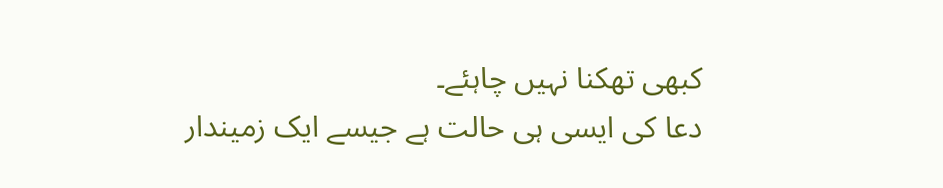کبھی تھکنا نہیں چاہئے۔
دعا کی ایسی ہی حالت ہے جیسے ایک زمیندار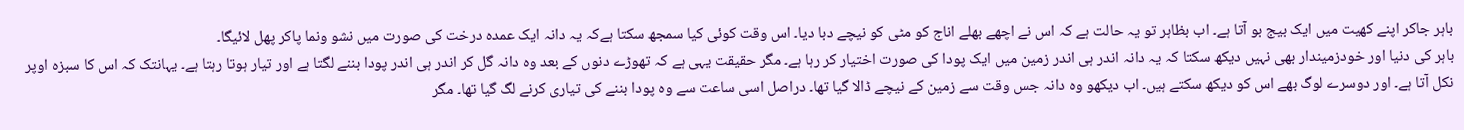باہر جاکر اپنے کھیت میں ایک بیج بو آتا ہے۔ اب بظاہر تو یہ حالت ہے کہ اس نے اچھے بھلے اناج کو مٹی کو نیچے دبا دیا۔ اس وقت کوئی کیا سمجھ سکتا ہےکہ یہ دانہ ایک عمدہ درخت کی صورت میں نشو ونما پاکر پھل لائیگا۔
باہر کی دنیا اور خودزمیندار بھی نہیں دیکھ سکتا کہ یہ دانہ اندر ہی اندر زمین میں ایک پودا کی صورت اختیار کر رہا ہے۔ مگر حقیقت یہی ہے کہ تھوڑے دنوں کے بعد وہ دانہ گل کر اندر ہی اندر پودا بننے لگتا ہے اور تیار ہوتا رہتا ہے۔ یہانتک کہ اس کا سبزہ اوپر نکل آتا ہے۔ اور دوسرے لوگ بھے اس کو دیکھ سکتے ہیں۔ اب دیکھو وہ دانہ جس وقت سے زمین کے نیچے ڈالا گیا تھا۔ دراصل اسی ساعت سے وہ پودا بننے کی تیاری کرنے لگ گیا تھا۔ مگر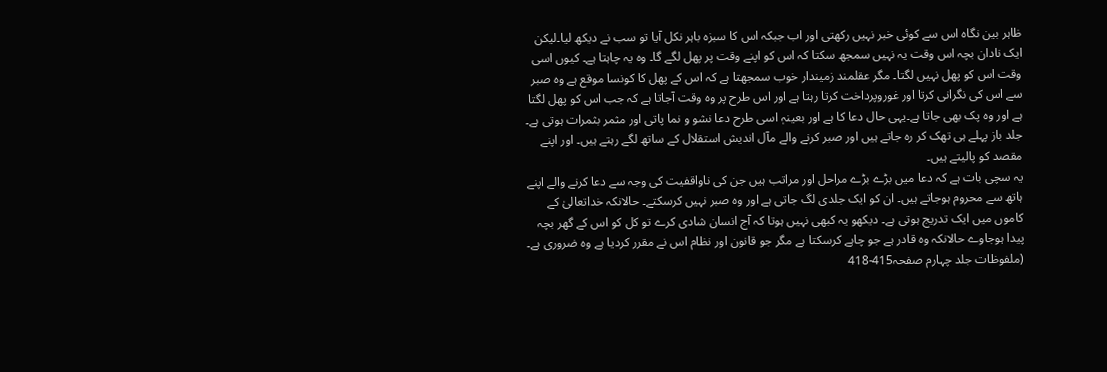ظاہر بین نگاہ اس سے کوئی خبر نہیں رکھتی اور اب جبکہ اس کا سبزہ باہر نکل آیا تو سب نے دیکھ لیا۔لیکن ایک نادان بچہ اس وقت یہ نہیں سمجھ سکتا کہ اس کو اپنے وقت پر پھل لگے گا۔ وہ یہ چاہتا ہے۔ کیوں اسی وقت اس کو پھل نہیں لگتا۔ مگر عقلمند زمیندار خوب سمجھتا ہے کہ اس کے پھل کا کونسا موقع ہے وہ صبر سے اس کی نگرانی کرتا اور غوروپرداخت کرتا رہتا ہے اور اس طرح پر وہ وقت آجاتا ہے کہ جب اس کو پھل لگتا ہے اور وہ پک بھی جاتا ہے۔یہی حال دعا کا ہے اور بعینہٖ اسی طرح دعا نشو و نما پاتی اور مثمر بثمرات ہوتی ہے۔ جلد باز پہلے ہی تھک کر رہ جاتے ہیں اور صبر کرنے والے مآل اندیش استقلال کے ساتھ لگے رہتے ہیں۔ اور اپنے مقصد کو پالیتے ہیں۔
یہ سچی بات ہے کہ دعا میں بڑے بڑے مراحل اور مراتب ہیں جن کی ناواقفیت کی وجہ سے دعا کرنے والے اپنے ہاتھ سے محروم ہوجاتے ہیں۔ ان کو ایک جلدی لگ جاتی ہے اور وہ صبر نہیں کرسکتے۔ حالانکہ خداتعالیٰ کے کاموں میں ایک تدریج ہوتی ہے۔ دیکھو یہ کبھی نہیں ہوتا کہ آج انسان شادی کرے تو کل کو اس کے گھر بچہ پیدا ہوجاوے حالانکہ وہ قادر ہے جو چاہے کرسکتا ہے مگر جو قانون اور نظام اس نے مقرر کردیا ہے وہ ضروری ہے۔
(ملفوظات جلد چہارم صفحہ415-418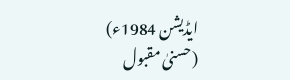ایڈیشن 1984ء)
(حسنیٰ مقبول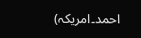احمد۔امریکہ)